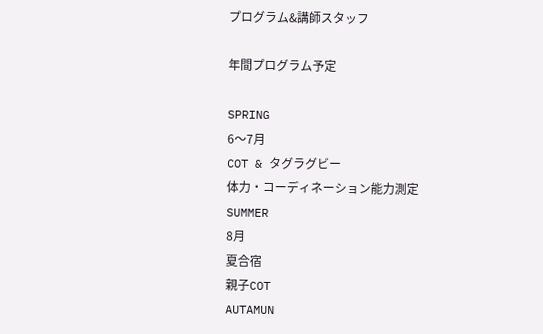プログラム&講師スタッフ

年間プログラム予定

SPRING
6〜7月
COT & タグラグビー
体力・コーディネーション能力測定
SUMMER
8月
夏合宿
親子COT
AUTAMUN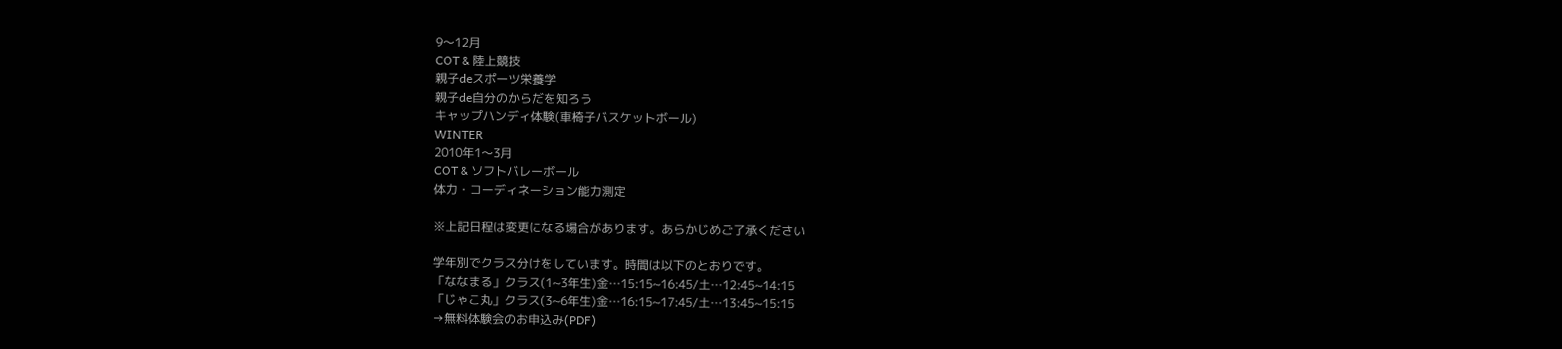9〜12月
COT & 陸上競技
親子deスポーツ栄養学
親子de自分のからだを知ろう
キャップハンディ体験(車椅子バスケットボール)
WINTER
2010年1〜3月
COT & ソフトバレーボール
体力・コーディネーション能力測定

※上記日程は変更になる場合があります。あらかじめご了承ください

学年別でクラス分けをしています。時間は以下のとおりです。
「ななまる」クラス(1~3年生)金…15:15~16:45/土…12:45~14:15
「じゃこ丸」クラス(3~6年生)金…16:15~17:45/土…13:45~15:15
→無料体験会のお申込み(PDF)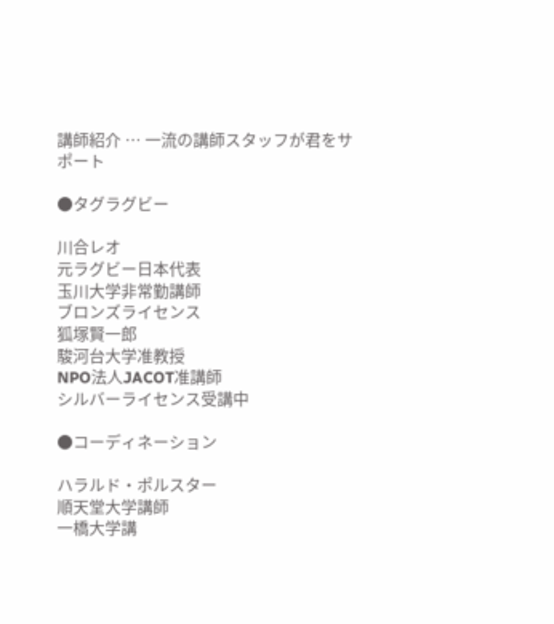講師紹介 … 一流の講師スタッフが君をサポート

●タグラグビー

川合レオ
元ラグビー日本代表
玉川大学非常勤講師
ブロンズライセンス
狐塚賢一郎
駿河台大学准教授
NPO法人JACOT准講師
シルバーライセンス受講中

●コーディネーション

ハラルド・ポルスター
順天堂大学講師
一橋大学講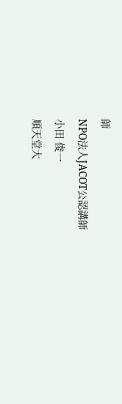師
NPO法人JACOT公認講師
小田 俊一
順天堂大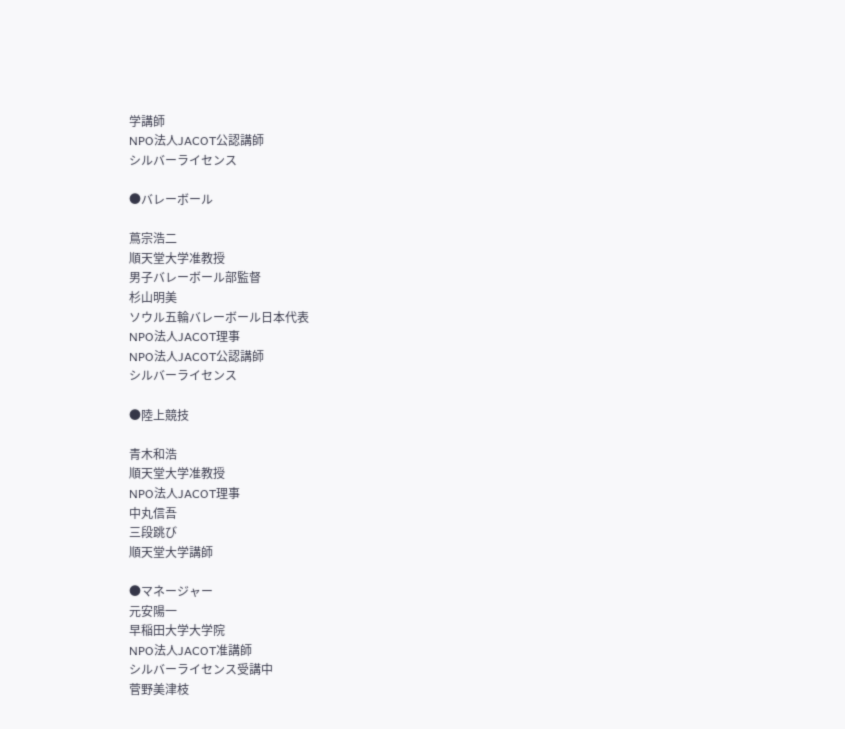学講師
NPO法人JACOT公認講師
シルバーライセンス

●バレーボール

蔦宗浩二
順天堂大学准教授
男子バレーボール部監督
杉山明美
ソウル五輪バレーボール日本代表
NPO法人JACOT理事
NPO法人JACOT公認講師
シルバーライセンス

●陸上競技

青木和浩
順天堂大学准教授
NPO法人JACOT理事
中丸信吾
三段跳び
順天堂大学講師

●マネージャー
元安陽一
早稲田大学大学院
NPO法人JACOT准講師
シルバーライセンス受講中
菅野美津枝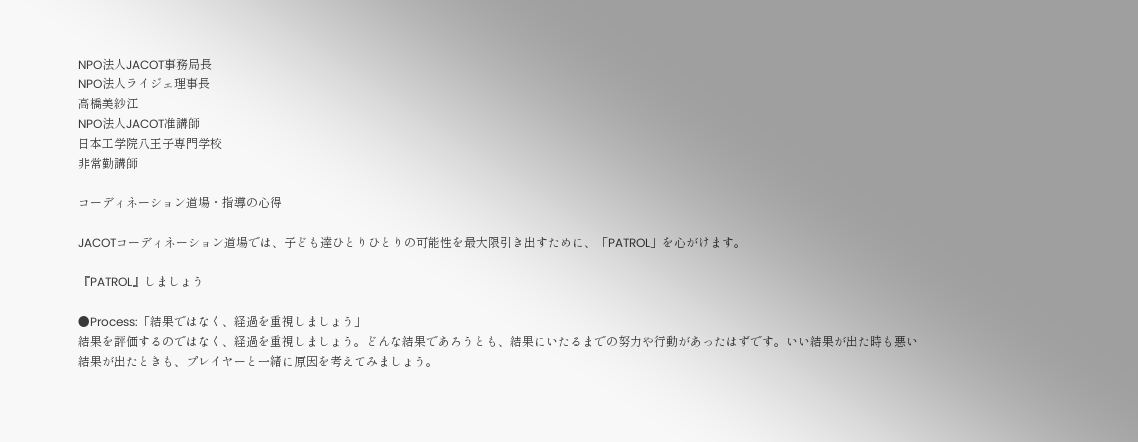NPO法人JACOT事務局長
NPO法人ライジェ理事長
高橋美紗江
NPO法人JACOT准講師
日本工学院八王子専門学校
非常勤講師

コーディネーション道場・指導の心得

JACOTコーディネーション道場では、子ども達ひとりひとりの可能性を最大限引き出すために、「PATROL」を心がけます。

『PATROL』しましょう

●Process:「結果ではなく、経過を重視しましょう」
結果を評価するのではなく、経過を重視しましょう。どんな結果であろうとも、結果にいたるまでの努力や行動があったはずです。いい結果が出た時も悪い結果が出たときも、プレイヤーと一緒に原因を考えてみましょう。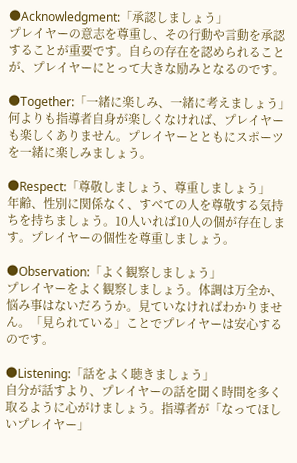●Acknowledgment:「承認しましょう」
プレイヤーの意志を尊重し、その行動や言動を承認することが重要です。自らの存在を認められることが、プレイヤーにとって大きな励みとなるのです。

●Together:「一緒に楽しみ、一緒に考えましょう」
何よりも指導者自身が楽しくなければ、プレイヤーも楽しくありません。プレイヤーとともにスポーツを一緒に楽しみましょう。

●Respect:「尊敬しましょう、尊重しましょう」
年齢、性別に関係なく、すべての人を尊敬する気持ちを持ちましょう。10人いれば10人の個が存在します。プレイヤーの個性を尊重しましょう。

●Observation:「よく観察しましょう」
プレイヤーをよく観察しましょう。体調は万全か、悩み事はないだろうか。見ていなければわかりません。「見られている」ことでプレイヤーは安心するのです。

●Listening:「話をよく聴きましょう」
自分が話すより、プレイヤーの話を聞く時間を多く取るように心がけましょう。指導者が「なってほしいプレイヤー」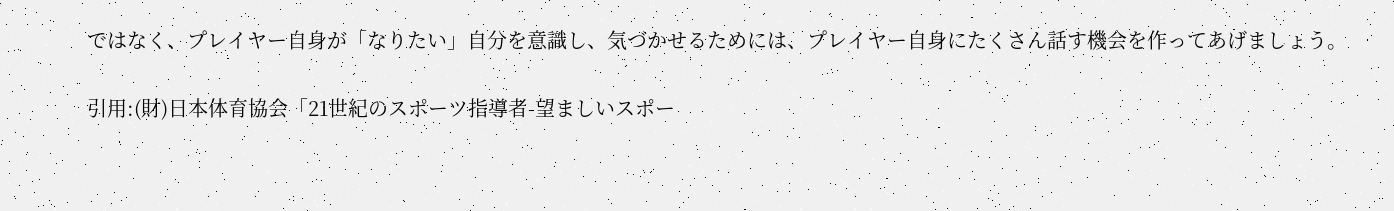ではなく、プレイヤー自身が「なりたい」自分を意識し、気づかせるためには、プレイヤー自身にたくさん話す機会を作ってあげましょう。

引用:(財)日本体育協会「21世紀のスポーツ指導者-望ましいスポー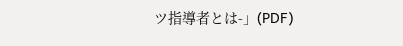ツ指導者とは-」(PDF)